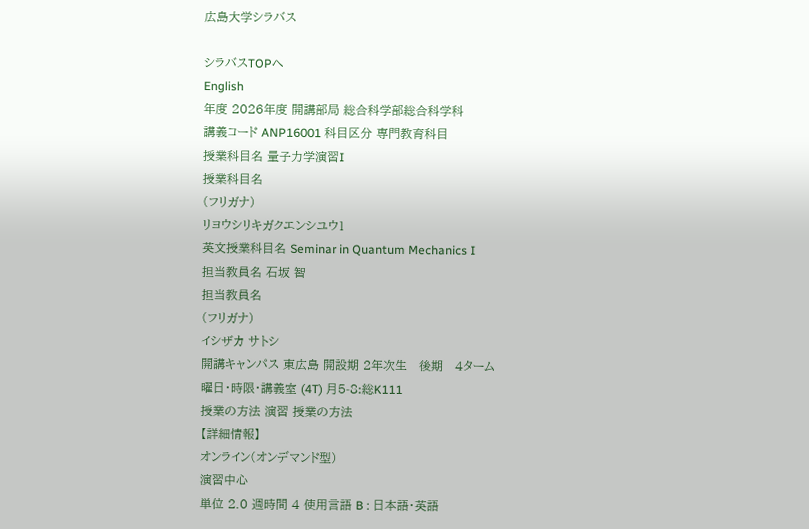広島大学シラバス

シラバスTOPへ
English
年度 2026年度 開講部局 総合科学部総合科学科
講義コード ANP16001 科目区分 専門教育科目
授業科目名 量子力学演習I
授業科目名
(フリガナ)
リヨウシリキガクエンシユウ1
英文授業科目名 Seminar in Quantum Mechanics I
担当教員名 石坂 智
担当教員名
(フリガナ)
イシザカ サトシ
開講キャンパス 東広島 開設期 2年次生   後期   4ターム
曜日・時限・講義室 (4T) 月5-8:総K111
授業の方法 演習 授業の方法
【詳細情報】
オンライン(オンデマンド型)
演習中心
単位 2.0 週時間 4 使用言語 B : 日本語・英語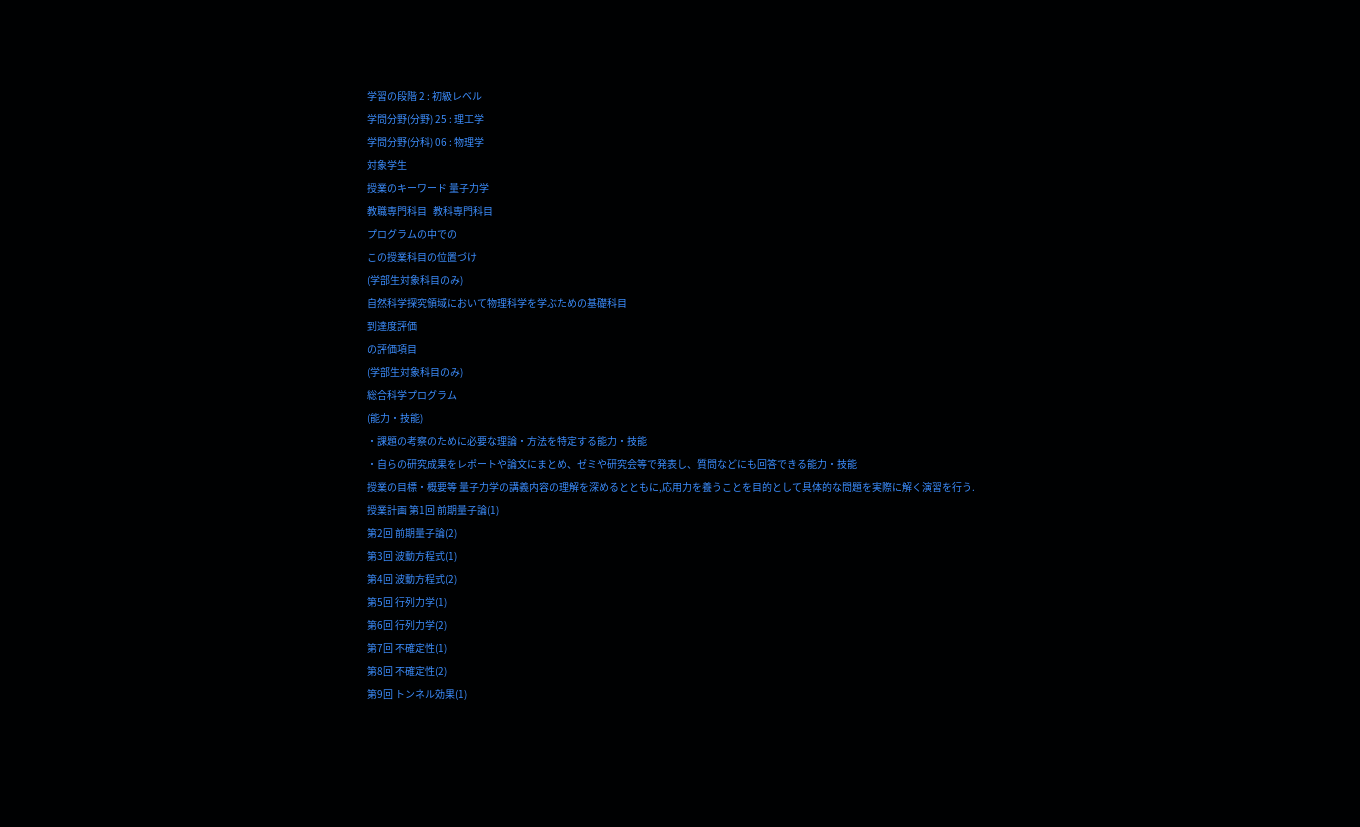学習の段階 2 : 初級レベル
学問分野(分野) 25 : 理工学
学問分野(分科) 06 : 物理学
対象学生
授業のキーワード 量子力学
教職専門科目   教科専門科目
プログラムの中での
この授業科目の位置づけ
(学部生対象科目のみ)
自然科学探究領域において物理科学を学ぶための基礎科目
到達度評価
の評価項目
(学部生対象科目のみ)
総合科学プログラム
(能力・技能)
・課題の考察のために必要な理論・方法を特定する能力・技能
・自らの研究成果をレポートや論文にまとめ、ゼミや研究会等で発表し、質問などにも回答できる能力・技能
授業の目標・概要等 量子力学の講義内容の理解を深めるとともに,応用力を養うことを目的として具体的な問題を実際に解く演習を行う.
授業計画 第1回 前期量子論(1)
第2回 前期量子論(2)
第3回 波動方程式(1)
第4回 波動方程式(2)
第5回 行列力学(1)
第6回 行列力学(2)
第7回 不確定性(1)
第8回 不確定性(2)
第9回 トンネル効果(1)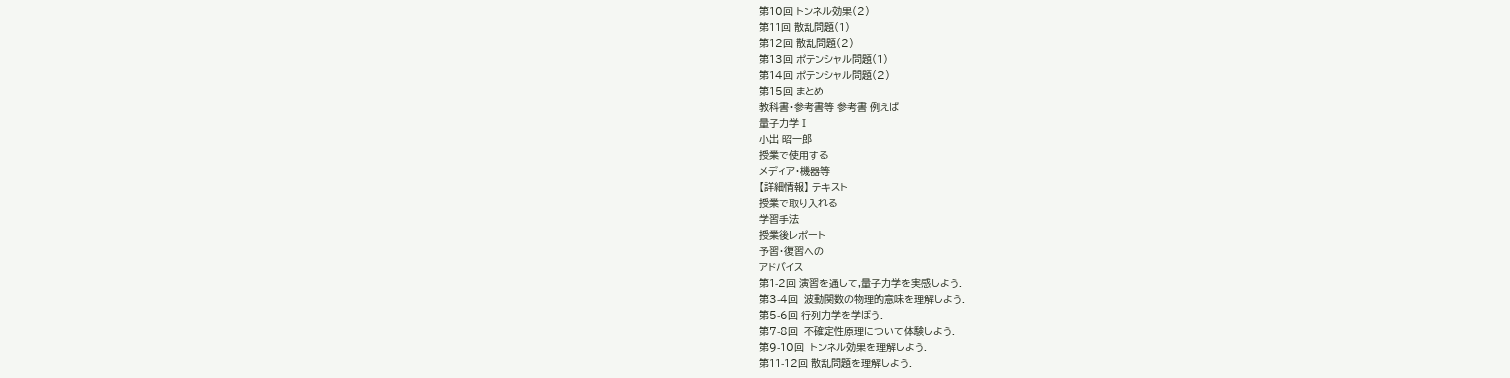第10回 トンネル効果(2)
第11回 散乱問題(1)
第12回 散乱問題(2)
第13回 ポテンシャル問題(1)
第14回 ポテンシャル問題(2)
第15回 まとめ
教科書・参考書等 参考書 例えば
量子力学Ⅰ
小出 昭一郎
授業で使用する
メディア・機器等
【詳細情報】 テキスト
授業で取り入れる
学習手法
授業後レポート
予習・復習への
アドバイス
第1-2回 演習を通して,量子力学を実感しよう.
第3-4回  波動関数の物理的意味を理解しよう.
第5-6回 行列力学を学ぼう.
第7-8回  不確定性原理について体験しよう.
第9-10回  トンネル効果を理解しよう.
第11-12回 散乱問題を理解しよう.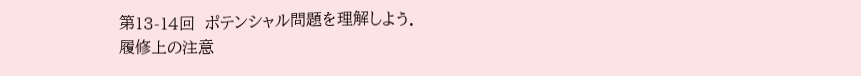第13-14回  ポテンシャル問題を理解しよう.
履修上の注意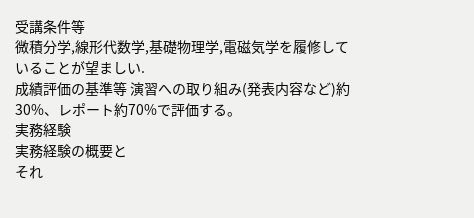受講条件等
微積分学,線形代数学,基礎物理学,電磁気学を履修していることが望ましい.
成績評価の基準等 演習への取り組み(発表内容など)約30%、レポート約70%で評価する。
実務経験
実務経験の概要と
それ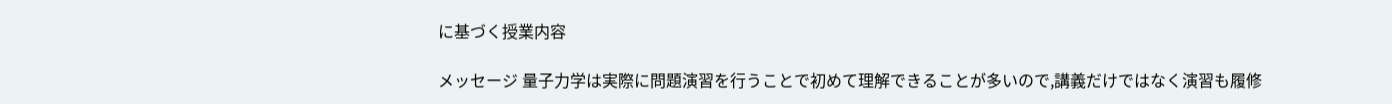に基づく授業内容

メッセージ 量子力学は実際に問題演習を行うことで初めて理解できることが多いので,講義だけではなく演習も履修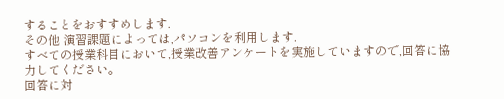することをおすすめします.
その他 演習課題によっては,パソコンを利用します.
すべての授業科目において,授業改善アンケートを実施していますので,回答に協力してください。
回答に対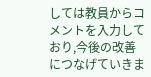しては教員からコメントを入力しており,今後の改善につなげていきま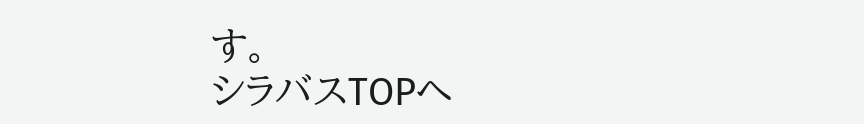す。
シラバスTOPへ